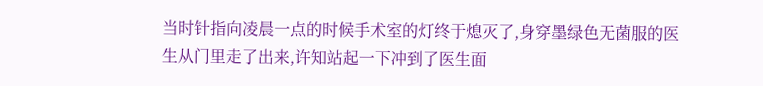当时针指向凌晨一点的时候手术室的灯终于熄灭了,身穿墨绿色无菌服的医生从门里走了出来,许知站起一下冲到了医生面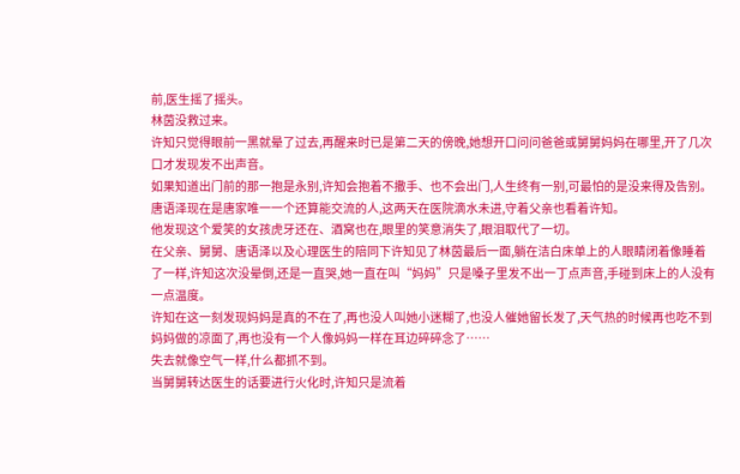前,医生摇了摇头。
林茵没救过来。
许知只觉得眼前一黑就晕了过去,再醒来时已是第二天的傍晚,她想开口问问爸爸或舅舅妈妈在哪里,开了几次口才发现发不出声音。
如果知道出门前的那一抱是永别,许知会抱着不撒手、也不会出门,人生终有一别,可最怕的是没来得及告别。
唐语泽现在是唐家唯一一个还算能交流的人,这两天在医院滴水未进,守着父亲也看着许知。
他发现这个爱笑的女孩虎牙还在、酒窝也在,眼里的笑意消失了,眼泪取代了一切。
在父亲、舅舅、唐语泽以及心理医生的陪同下许知见了林茵最后一面,躺在洁白床单上的人眼睛闭着像睡着了一样,许知这次没晕倒,还是一直哭,她一直在叫“妈妈”只是嗓子里发不出一丁点声音,手碰到床上的人没有一点温度。
许知在这一刻发现妈妈是真的不在了,再也没人叫她小迷糊了,也没人催她留长发了,天气热的时候再也吃不到妈妈做的凉面了,再也没有一个人像妈妈一样在耳边碎碎念了……
失去就像空气一样,什么都抓不到。
当舅舅转达医生的话要进行火化时,许知只是流着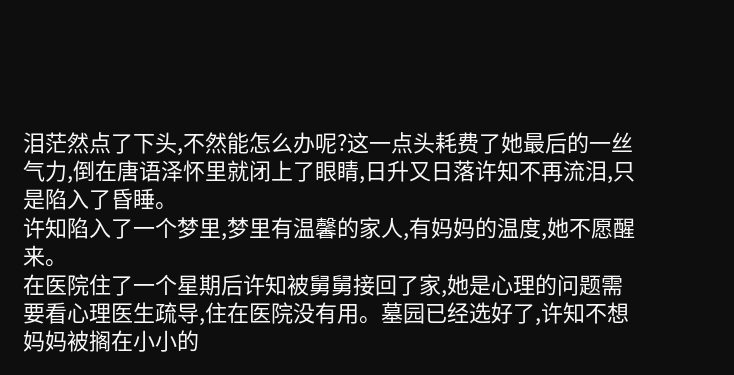泪茫然点了下头,不然能怎么办呢?这一点头耗费了她最后的一丝气力,倒在唐语泽怀里就闭上了眼睛,日升又日落许知不再流泪,只是陷入了昏睡。
许知陷入了一个梦里,梦里有温馨的家人,有妈妈的温度,她不愿醒来。
在医院住了一个星期后许知被舅舅接回了家,她是心理的问题需要看心理医生疏导,住在医院没有用。墓园已经选好了,许知不想妈妈被搁在小小的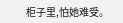柜子里,怕她难受。